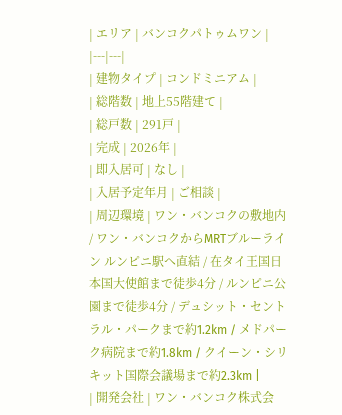| エリア | バンコクパトゥムワン |
|---|---|
| 建物タイプ | コンドミニアム |
| 総階数 | 地上55階建て |
| 総戸数 | 291戸 |
| 完成 | 2026年 |
| 即入居可 | なし |
| 入居予定年月 | ご相談 |
| 周辺環境 | ワン・バンコクの敷地内 / ワン・バンコクからMRTブルーライン ルンピニ駅へ直結 / 在タイ王国日本国大使館まで徒歩4分 / ルンピニ公園まで徒歩4分 / デュシット・セントラル・パークまで約1.2km / メドパーク病院まで約1.8km / クイーン・シリキット国際会議場まで約2.3km |
| 開発会社 | ワン・バンコク株式会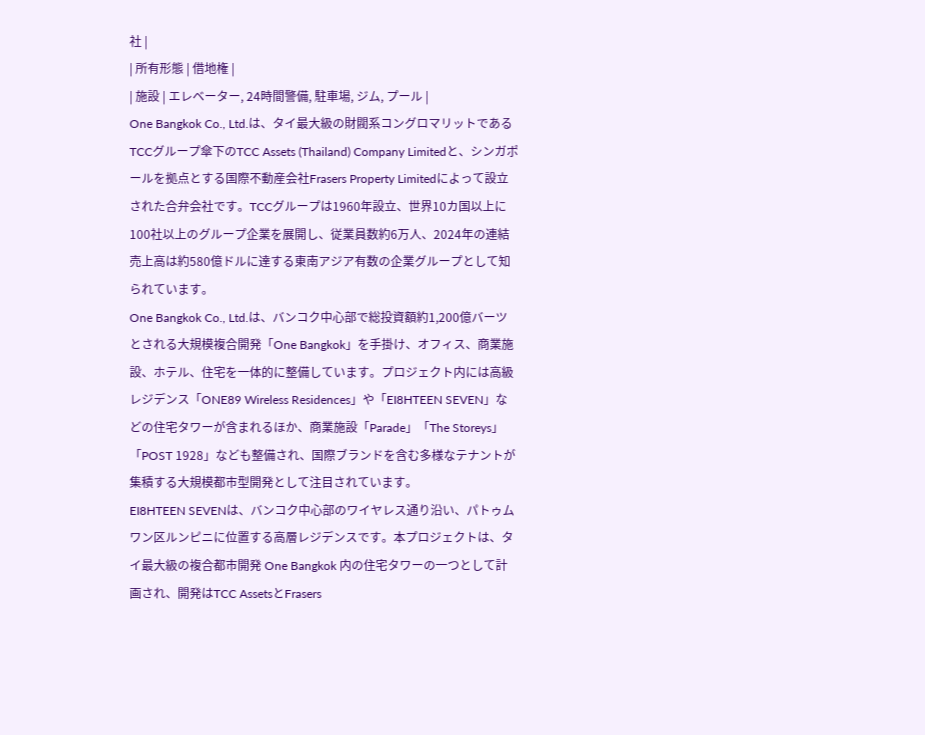社 |
| 所有形態 | 借地権 |
| 施設 | エレベーター, 24時間警備, 駐車場, ジム, プール |
One Bangkok Co., Ltd.は、タイ最大級の財閥系コングロマリットであるTCCグループ傘下のTCC Assets (Thailand) Company Limitedと、シンガポールを拠点とする国際不動産会社Frasers Property Limitedによって設立された合弁会社です。TCCグループは1960年設立、世界10カ国以上に100社以上のグループ企業を展開し、従業員数約6万人、2024年の連結売上高は約580億ドルに達する東南アジア有数の企業グループとして知られています。
One Bangkok Co., Ltd.は、バンコク中心部で総投資額約1,200億バーツとされる大規模複合開発「One Bangkok」を手掛け、オフィス、商業施設、ホテル、住宅を一体的に整備しています。プロジェクト内には高級レジデンス「ONE89 Wireless Residences」や「EI8HTEEN SEVEN」などの住宅タワーが含まれるほか、商業施設「Parade」「The Storeys」「POST 1928」なども整備され、国際ブランドを含む多様なテナントが集積する大規模都市型開発として注目されています。
EI8HTEEN SEVENは、バンコク中心部のワイヤレス通り沿い、パトゥムワン区ルンピニに位置する高層レジデンスです。本プロジェクトは、タイ最大級の複合都市開発 One Bangkok 内の住宅タワーの一つとして計画され、開発はTCC AssetsとFrasers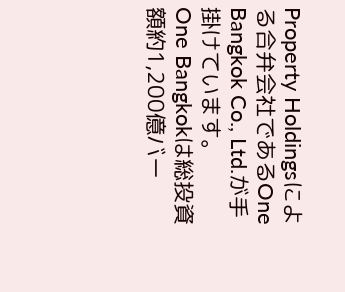Property Holdingsによる合弁会社であるOne Bangkok Co., Ltd.が手掛けています。
One Bangkokは総投資額約1,200億バー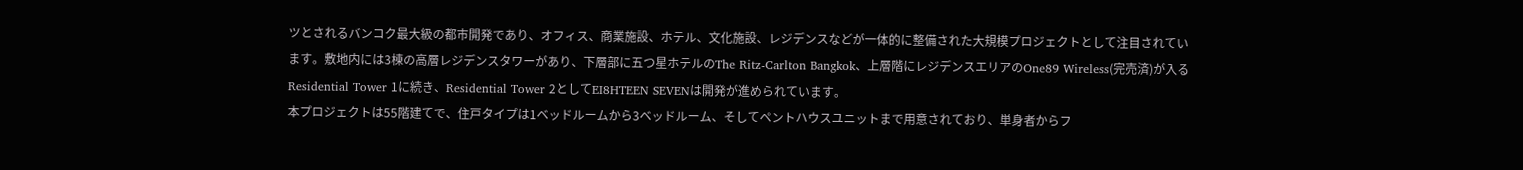ツとされるバンコク最大級の都市開発であり、オフィス、商業施設、ホテル、文化施設、レジデンスなどが一体的に整備された大規模プロジェクトとして注目されています。敷地内には3棟の高層レジデンスタワーがあり、下層部に五つ星ホテルのThe Ritz-Carlton Bangkok、上層階にレジデンスエリアのOne89 Wireless(完売済)が入るResidential Tower 1に続き、Residential Tower 2としてEI8HTEEN SEVENは開発が進められています。
本プロジェクトは55階建てで、住戸タイプは1ベッドルームから3ベッドルーム、そしてペントハウスユニットまで用意されており、単身者からフ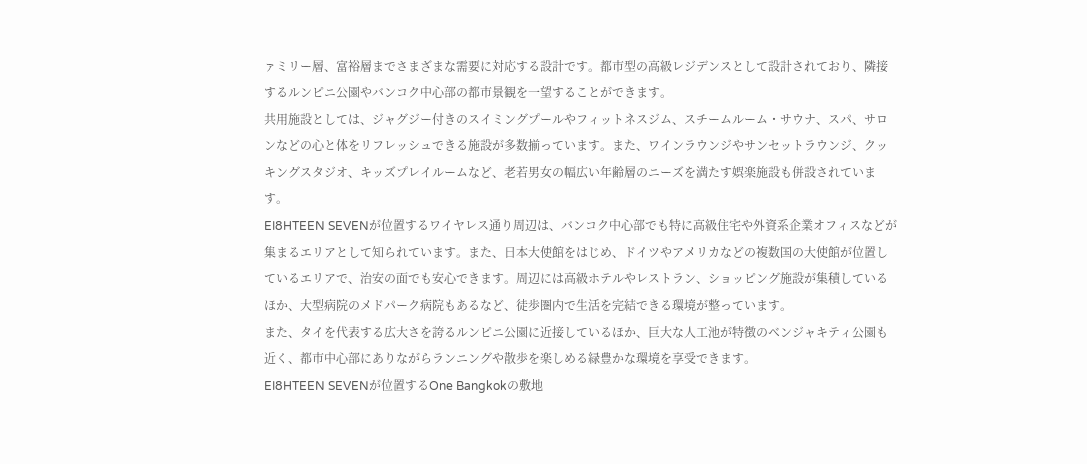ァミリー層、富裕層までさまざまな需要に対応する設計です。都市型の高級レジデンスとして設計されており、隣接するルンピニ公園やバンコク中心部の都市景観を一望することができます。
共用施設としては、ジャグジー付きのスイミングプールやフィットネスジム、スチームルーム・サウナ、スパ、サロンなどの心と体をリフレッシュできる施設が多数揃っています。また、ワインラウンジやサンセットラウンジ、クッキングスタジオ、キッズプレイルームなど、老若男女の幅広い年齢層のニーズを満たす娯楽施設も併設されています。
EI8HTEEN SEVENが位置するワイヤレス通り周辺は、バンコク中心部でも特に高級住宅や外資系企業オフィスなどが集まるエリアとして知られています。また、日本大使館をはじめ、ドイツやアメリカなどの複数国の大使館が位置しているエリアで、治安の面でも安心できます。周辺には高級ホテルやレストラン、ショッピング施設が集積しているほか、大型病院のメドパーク病院もあるなど、徒歩圏内で生活を完結できる環境が整っています。
また、タイを代表する広大さを誇るルンピニ公園に近接しているほか、巨大な人工池が特徴のベンジャキティ公園も近く、都市中心部にありながらランニングや散歩を楽しめる緑豊かな環境を享受できます。
EI8HTEEN SEVENが位置するOne Bangkokの敷地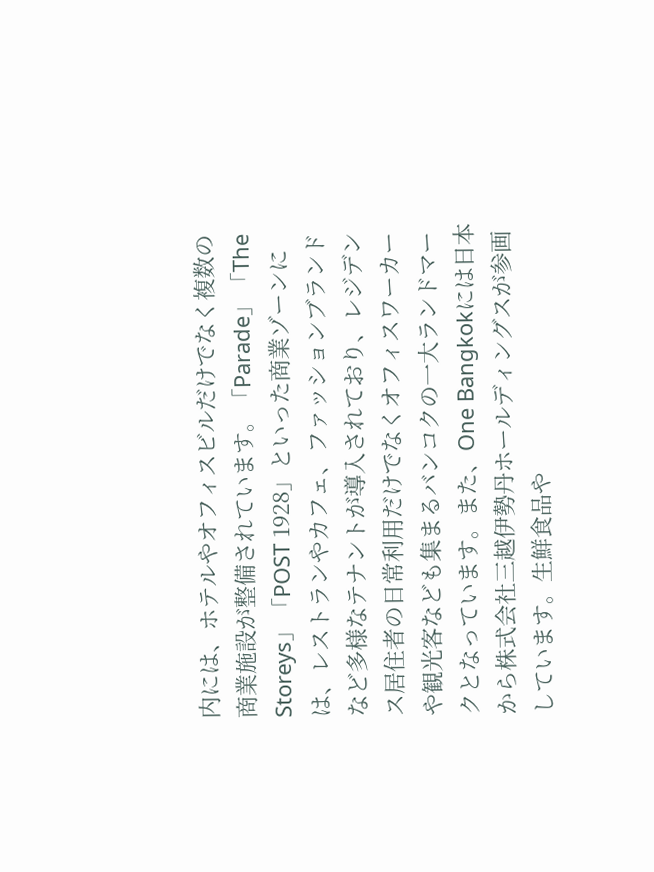内には、ホテルやオフィスビルだけでなく複数の商業施設が整備されています。「Parade」「The Storeys」「POST 1928」といった商業ゾーンには、レストランやカフェ、ファッションブランドなど多様なテナントが導入されており、レジデンス居住者の日常利用だけでなくオフィスワーカーや観光客なども集まるバンコクの一大ランドマークとなっています。また、One Bangkokには日本から株式会社三越伊勢丹ホールディングスが参画しています。生鮮食品や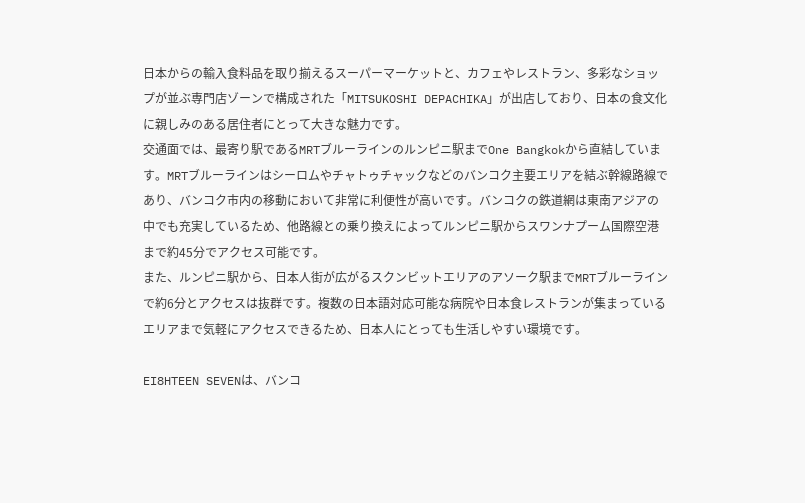日本からの輸入食料品を取り揃えるスーパーマーケットと、カフェやレストラン、多彩なショップが並ぶ専門店ゾーンで構成された「MITSUKOSHI DEPACHIKA」が出店しており、日本の食文化に親しみのある居住者にとって大きな魅力です。
交通面では、最寄り駅であるMRTブルーラインのルンピニ駅までOne Bangkokから直結しています。MRTブルーラインはシーロムやチャトゥチャックなどのバンコク主要エリアを結ぶ幹線路線であり、バンコク市内の移動において非常に利便性が高いです。バンコクの鉄道網は東南アジアの中でも充実しているため、他路線との乗り換えによってルンピニ駅からスワンナプーム国際空港まで約45分でアクセス可能です。
また、ルンピニ駅から、日本人街が広がるスクンビットエリアのアソーク駅までMRTブルーラインで約6分とアクセスは抜群です。複数の日本語対応可能な病院や日本食レストランが集まっているエリアまで気軽にアクセスできるため、日本人にとっても生活しやすい環境です。

EI8HTEEN SEVENは、バンコ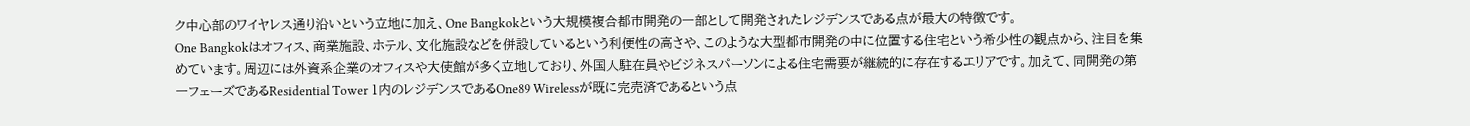ク中心部のワイヤレス通り沿いという立地に加え、One Bangkokという大規模複合都市開発の一部として開発されたレジデンスである点が最大の特徴です。
One Bangkokはオフィス、商業施設、ホテル、文化施設などを併設しているという利便性の高さや、このような大型都市開発の中に位置する住宅という希少性の観点から、注目を集めています。周辺には外資系企業のオフィスや大使館が多く立地しており、外国人駐在員やビジネスパーソンによる住宅需要が継続的に存在するエリアです。加えて、同開発の第一フェーズであるResidential Tower 1内のレジデンスであるOne89 Wirelessが既に完売済であるという点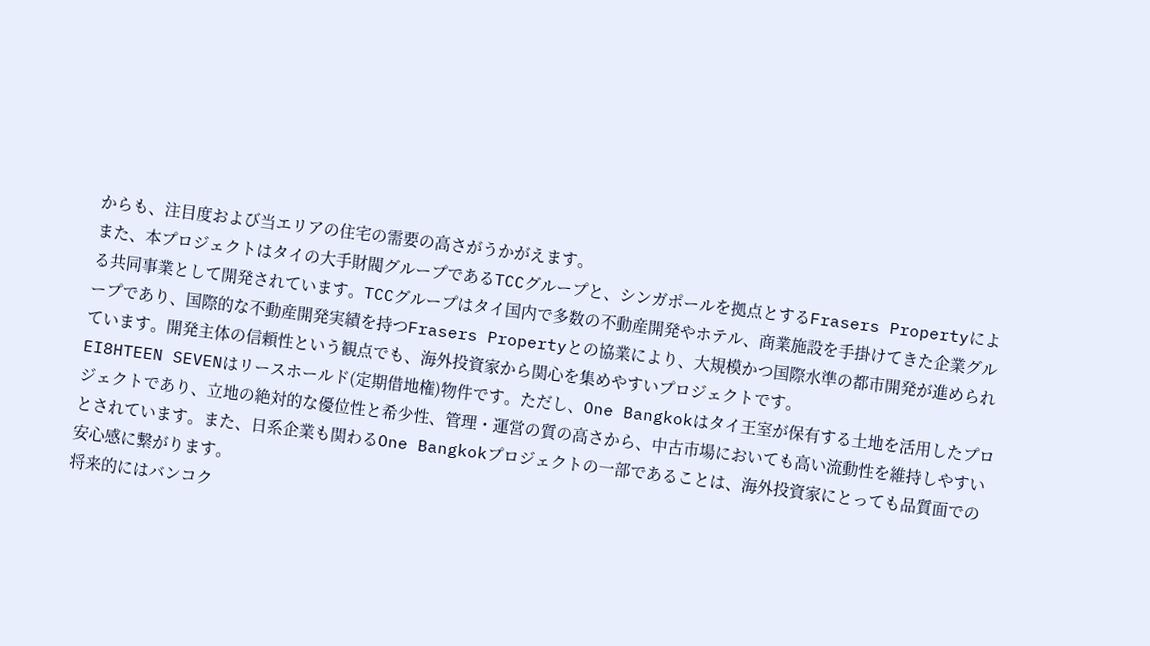からも、注目度および当エリアの住宅の需要の高さがうかがえます。
また、本プロジェクトはタイの大手財閥グループであるTCCグループと、シンガポールを拠点とするFrasers Propertyによる共同事業として開発されています。TCCグループはタイ国内で多数の不動産開発やホテル、商業施設を手掛けてきた企業グループであり、国際的な不動産開発実績を持つFrasers Propertyとの協業により、大規模かつ国際水準の都市開発が進められています。開発主体の信頼性という観点でも、海外投資家から関心を集めやすいプロジェクトです。
EI8HTEEN SEVENはリースホールド(定期借地権)物件です。ただし、One Bangkokはタイ王室が保有する土地を活用したプロジェクトであり、立地の絶対的な優位性と希少性、管理・運営の質の高さから、中古市場においても高い流動性を維持しやすいとされています。また、日系企業も関わるOne Bangkokプロジェクトの一部であることは、海外投資家にとっても品質面での安心感に繋がります。
将来的にはバンコク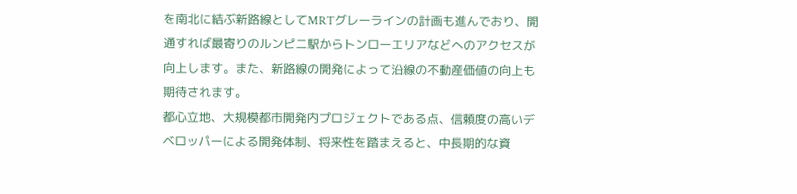を南北に結ぶ新路線としてMRTグレーラインの計画も進んでおり、開通すれば最寄りのルンピニ駅からトンローエリアなどへのアクセスが向上します。また、新路線の開発によって沿線の不動産価値の向上も期待されます。
都心立地、大規模都市開発内プロジェクトである点、信頼度の高いデベロッパーによる開発体制、将来性を踏まえると、中長期的な資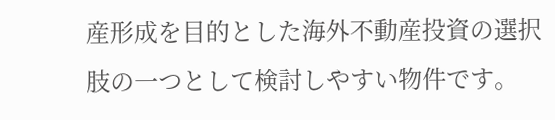産形成を目的とした海外不動産投資の選択肢の一つとして検討しやすい物件です。